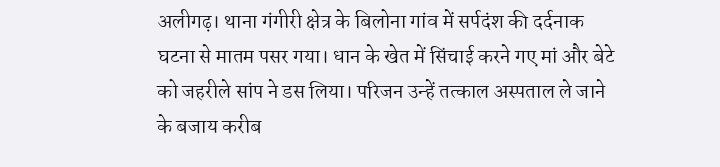अलीगढ़। थाना गंगीरी क्षेत्र के बिलोना गांव में सर्पदंश की दर्दनाक घटना से मातम पसर गया। धान के खेत में सिंचाई करने गए मां और बेटे को जहरीले सांप ने डस लिया। परिजन उन्हें तत्काल अस्पताल ले जाने के बजाय करीब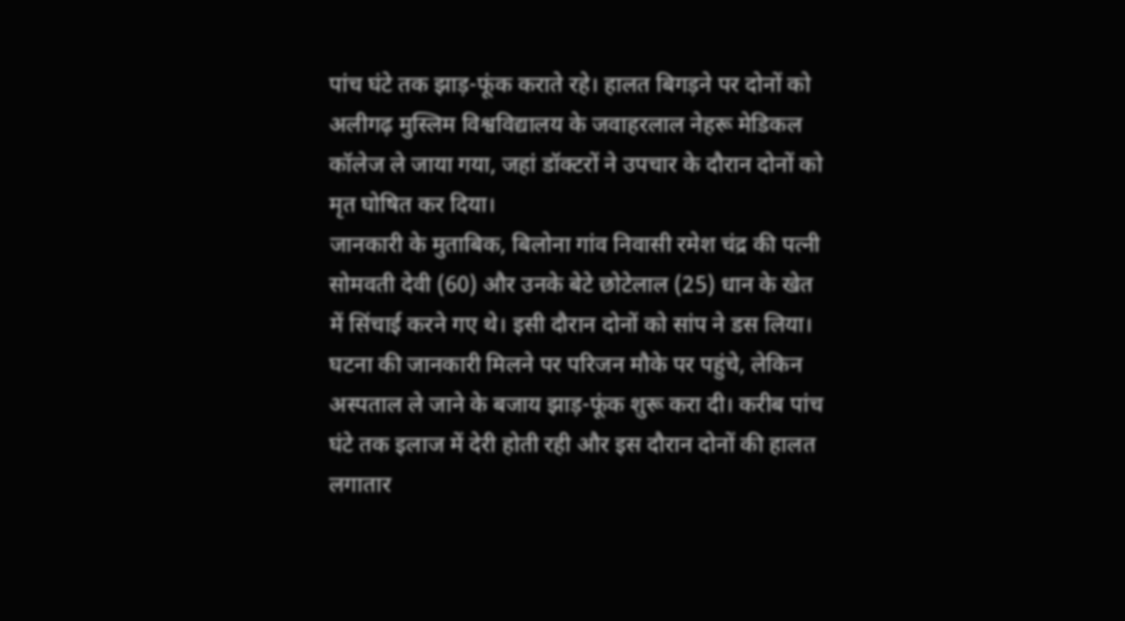पांच घंटे तक झाड़-फूंक कराते रहे। हालत बिगड़ने पर दोनों को अलीगढ़ मुस्लिम विश्वविद्यालय के जवाहरलाल नेहरू मेडिकल कॉलेज ले जाया गया, जहां डॉक्टरों ने उपचार के दौरान दोनों को मृत घोषित कर दिया।
जानकारी के मुताबिक, बिलोना गांव निवासी रमेश चंद्र की पत्नी सोमवती देवी (60) और उनके बेटे छोटेलाल (25) धान के खेत में सिंचाई करने गए थे। इसी दौरान दोनों को सांप ने डस लिया। घटना की जानकारी मिलने पर परिजन मौके पर पहुंचे, लेकिन अस्पताल ले जाने के बजाय झाड़-फूंक शुरू करा दी। करीब पांच घंटे तक इलाज में देरी होती रही और इस दौरान दोनों की हालत लगातार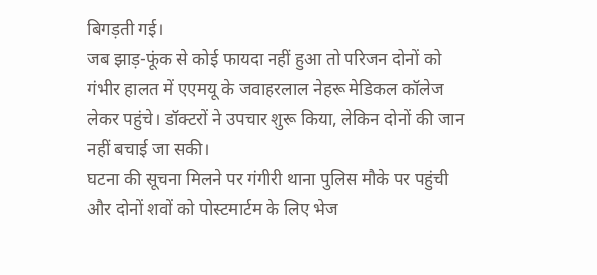बिगड़ती गई।
जब झाड़-फूंक से कोई फायदा नहीं हुआ तो परिजन दोनों को गंभीर हालत में एएमयू के जवाहरलाल नेहरू मेडिकल कॉलेज लेकर पहुंचे। डॉक्टरों ने उपचार शुरू किया, लेकिन दोनों की जान नहीं बचाई जा सकी।
घटना की सूचना मिलने पर गंगीरी थाना पुलिस मौके पर पहुंची और दोनों शवों को पोस्टमार्टम के लिए भेज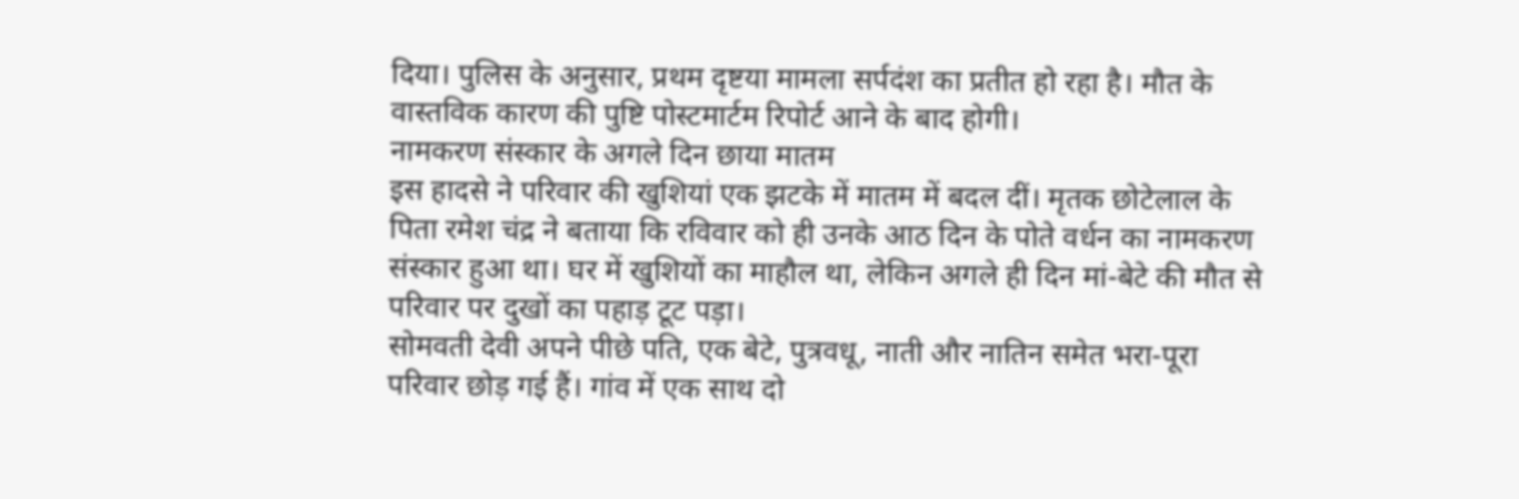दिया। पुलिस के अनुसार, प्रथम दृष्टया मामला सर्पदंश का प्रतीत हो रहा है। मौत के वास्तविक कारण की पुष्टि पोस्टमार्टम रिपोर्ट आने के बाद होगी।
नामकरण संस्कार के अगले दिन छाया मातम
इस हादसे ने परिवार की खुशियां एक झटके में मातम में बदल दीं। मृतक छोटेलाल के पिता रमेश चंद्र ने बताया कि रविवार को ही उनके आठ दिन के पोते वर्धन का नामकरण संस्कार हुआ था। घर में खुशियों का माहौल था, लेकिन अगले ही दिन मां-बेटे की मौत से परिवार पर दुखों का पहाड़ टूट पड़ा।
सोमवती देवी अपने पीछे पति, एक बेटे, पुत्रवधू, नाती और नातिन समेत भरा-पूरा परिवार छोड़ गई हैं। गांव में एक साथ दो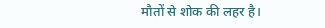मौतों से शोक की लहर है।